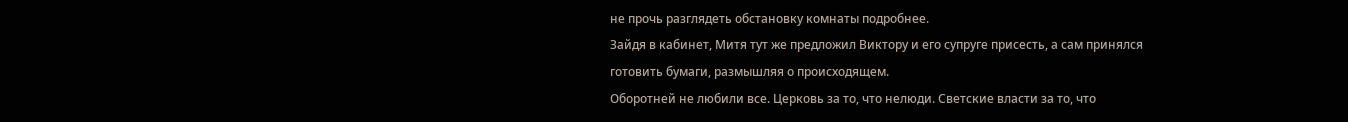не прочь разглядеть обстановку комнаты подробнее.
Зайдя в кабинет, Митя тут же предложил Виктору и его супруге присесть, а сам принялся готовить бумаги, размышляя о происходящем.
Оборотней не любили все. Церковь за то, что нелюди. Светские власти за то, что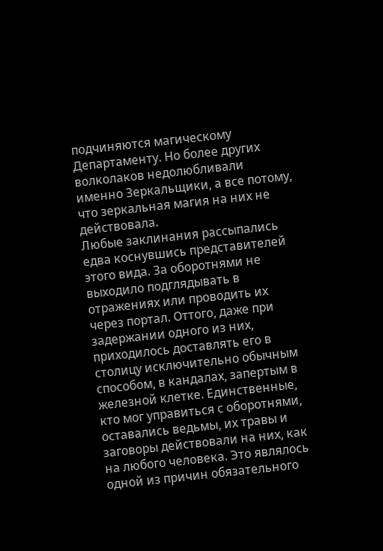подчиняются магическому Департаменту. Но более других волколаков недолюбливали именно Зеркальщики, а все потому, что зеркальная магия на них не действовала.
Любые заклинания рассыпались едва коснувшись представителей этого вида. За оборотнями не выходило подглядывать в отражениях или проводить их через портал. Оттого, даже при задержании одного из них, приходилось доставлять его в столицу исключительно обычным способом, в кандалах, запертым в железной клетке. Единственные, кто мог управиться с оборотнями, оставались ведьмы, их травы и заговоры действовали на них, как на любого человека. Это являлось одной из причин обязательного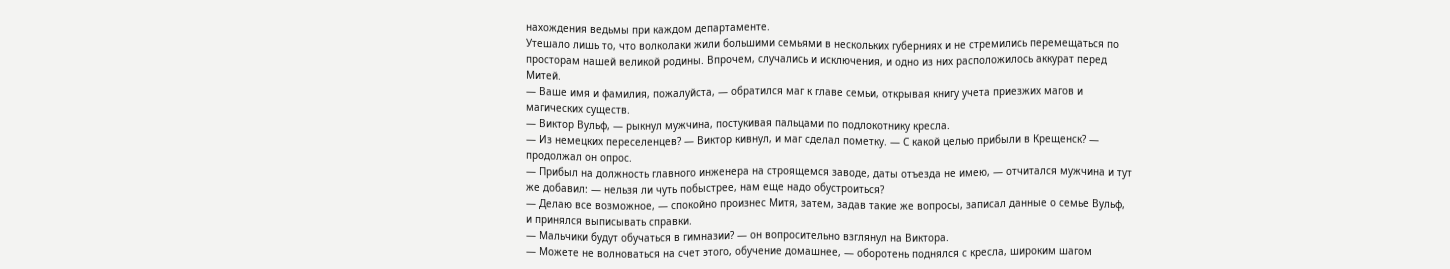нахождения ведьмы при каждом департаменте.
Утешало лишь то, что волколаки жили большими семьями в нескольких губерниях и не стремились перемещаться по просторам нашей великой родины. Впрочем, случались и исключения, и одно из них расположилось аккурат перед Митей.
— Ваше имя и фамилия, пожалуйста, — обратился маг к главе семьи, открывая книгу учета приезжих магов и магических существ.
— Виктор Вульф, — рыкнул мужчина, постукивая пальцами по подлокотнику кресла.
— Из немецких переселенцев? — Виктор кивнул, и маг сделал пометку. — С какой целью прибыли в Крещенск? — продолжал он опрос.
— Прибыл на должность главного инженера на строящемся заводе, даты отъезда не имею, — отчитался мужчина и тут же добавил: — нельзя ли чуть побыстрее, нам еще надо обустроиться?
— Делаю все возможное, — спокойно произнес Митя, затем, задав такие же вопросы, записал данные о семье Вульф, и принялся выписывать справки.
— Мальчики будут обучаться в гимназии? — он вопросительно взглянул на Виктора.
— Можете не волноваться на счет этого, обучение домашнее, — оборотень поднялся с кресла, широким шагом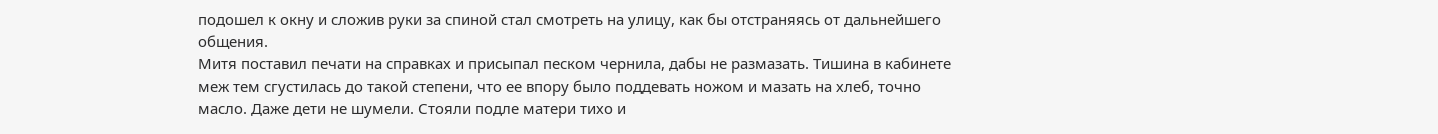подошел к окну и сложив руки за спиной стал смотреть на улицу, как бы отстраняясь от дальнейшего общения.
Митя поставил печати на справках и присыпал песком чернила, дабы не размазать. Тишина в кабинете меж тем сгустилась до такой степени, что ее впору было поддевать ножом и мазать на хлеб, точно масло. Даже дети не шумели. Стояли подле матери тихо и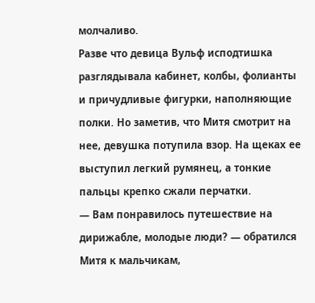молчаливо.
Разве что девица Вульф исподтишка разглядывала кабинет, колбы, фолианты и причудливые фигурки, наполняющие полки. Но заметив, что Митя смотрит на нее, девушка потупила взор. На щеках ее выступил легкий румянец, а тонкие пальцы крепко сжали перчатки.
— Вам понравилось путешествие на дирижабле, молодые люди? — обратился Митя к мальчикам,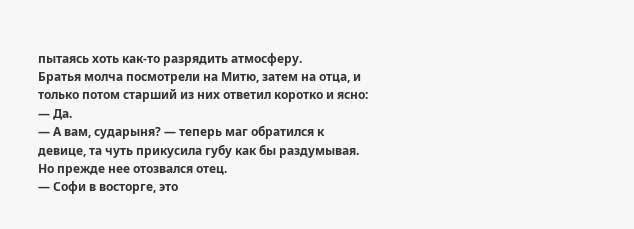пытаясь хоть как-то разрядить атмосферу.
Братья молча посмотрели на Митю, затем на отца, и только потом старший из них ответил коротко и ясно:
— Да.
— А вам, сударыня? — теперь маг обратился к девице, та чуть прикусила губу как бы раздумывая. Но прежде нее отозвался отец.
— Софи в восторге, это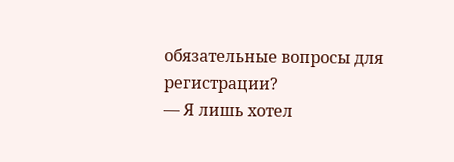обязательные вопросы для регистрации?
— Я лишь хотел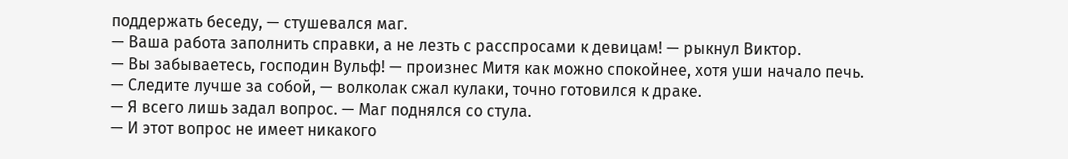поддержать беседу, — стушевался маг.
— Ваша работа заполнить справки, а не лезть с расспросами к девицам! — рыкнул Виктор.
— Вы забываетесь, господин Вульф! — произнес Митя как можно спокойнее, хотя уши начало печь.
— Следите лучше за собой, — волколак сжал кулаки, точно готовился к драке.
— Я всего лишь задал вопрос. — Маг поднялся со стула.
— И этот вопрос не имеет никакого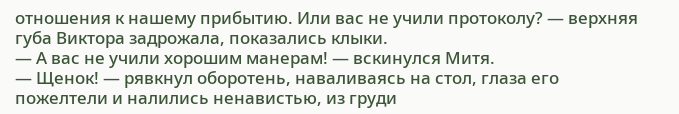отношения к нашему прибытию. Или вас не учили протоколу? — верхняя губа Виктора задрожала, показались клыки.
— А вас не учили хорошим манерам! — вскинулся Митя.
— Щенок! — рявкнул оборотень, наваливаясь на стол, глаза его пожелтели и налились ненавистью, из груди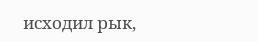исходил рык,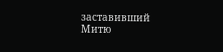заставивший Митю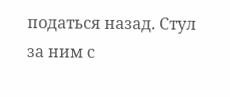податься назад. Стул за ним с